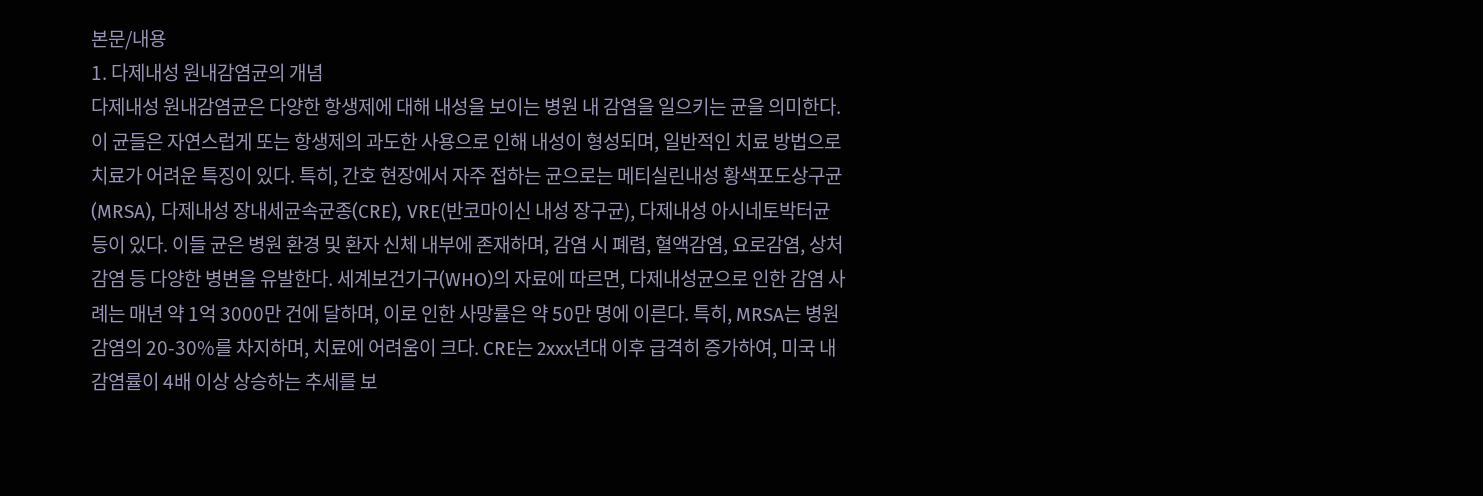본문/내용
1. 다제내성 원내감염균의 개념
다제내성 원내감염균은 다양한 항생제에 대해 내성을 보이는 병원 내 감염을 일으키는 균을 의미한다. 이 균들은 자연스럽게 또는 항생제의 과도한 사용으로 인해 내성이 형성되며, 일반적인 치료 방법으로 치료가 어려운 특징이 있다. 특히, 간호 현장에서 자주 접하는 균으로는 메티실린내성 황색포도상구균(MRSA), 다제내성 장내세균속균종(CRE), VRE(반코마이신 내성 장구균), 다제내성 아시네토박터균 등이 있다. 이들 균은 병원 환경 및 환자 신체 내부에 존재하며, 감염 시 폐렴, 혈액감염, 요로감염, 상처감염 등 다양한 병변을 유발한다. 세계보건기구(WHO)의 자료에 따르면, 다제내성균으로 인한 감염 사례는 매년 약 1억 3000만 건에 달하며, 이로 인한 사망률은 약 50만 명에 이른다. 특히, MRSA는 병원 감염의 20-30%를 차지하며, 치료에 어려움이 크다. CRE는 2xxx년대 이후 급격히 증가하여, 미국 내 감염률이 4배 이상 상승하는 추세를 보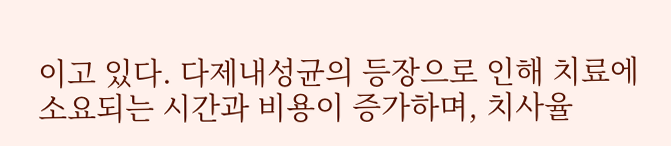이고 있다. 다제내성균의 등장으로 인해 치료에 소요되는 시간과 비용이 증가하며, 치사율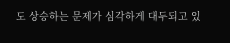도 상승하는 문제가 심각하게 대두되고 있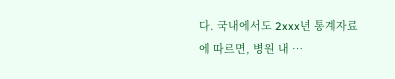다. 국내에서도 2xxx년 통계자료에 따르면, 병원 내 …